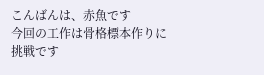こんばんは、赤魚です
今回の工作は骨格標本作りに挑戦です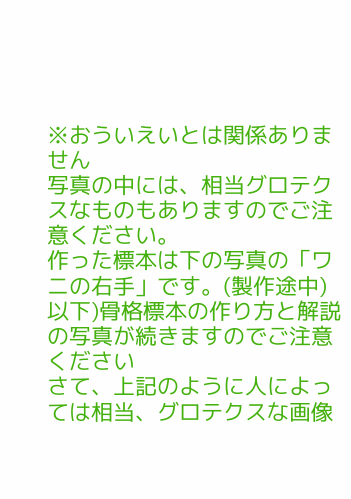※おういえいとは関係ありません
写真の中には、相当グロテクスなものもありますのでご注意ください。
作った標本は下の写真の「ワニの右手」です。(製作途中)
以下)骨格標本の作り方と解説の写真が続きますのでご注意ください
さて、上記のように人によっては相当、グロテクスな画像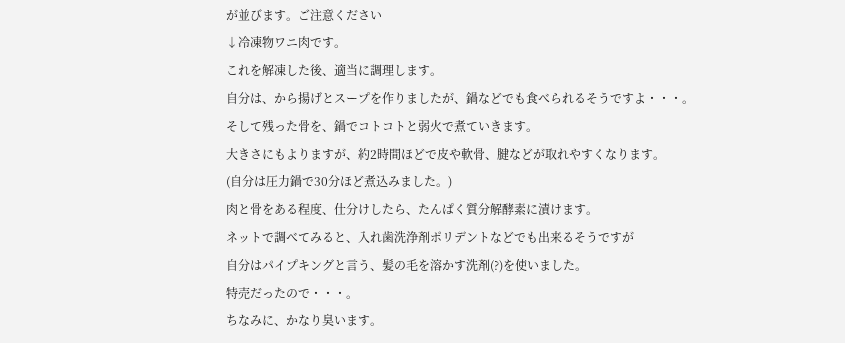が並びます。ご注意ください
↓冷凍物ワニ肉です。
これを解凍した後、適当に調理します。
自分は、から揚げとスープを作りましたが、鍋などでも食べられるそうですよ・・・。
そして残った骨を、鍋でコトコトと弱火で煮ていきます。
大きさにもよりますが、約2時間ほどで皮や軟骨、腱などが取れやすくなります。
(自分は圧力鍋で30分ほど煮込みました。)
肉と骨をある程度、仕分けしたら、たんぱく質分解酵素に漬けます。
ネットで調べてみると、入れ歯洗浄剤ポリデントなどでも出来るそうですが
自分はパイプキングと言う、髪の毛を溶かす洗剤(?)を使いました。
特売だったので・・・。
ちなみに、かなり臭います。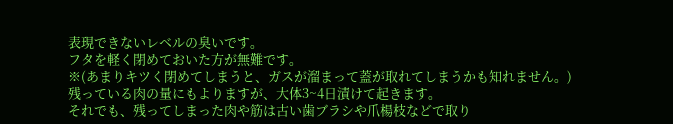表現できないレベルの臭いです。
フタを軽く閉めておいた方が無難です。
※(あまりキツく閉めてしまうと、ガスが溜まって蓋が取れてしまうかも知れません。)
残っている肉の量にもよりますが、大体3~4日漬けて起きます。
それでも、残ってしまった肉や筋は古い歯ブラシや爪楊枝などで取り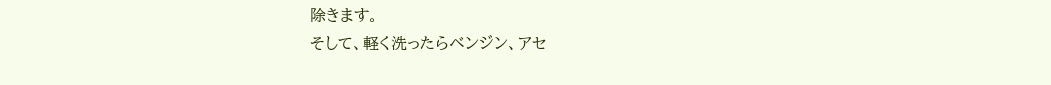除きます。
そして、軽く洗ったらベンジン、アセ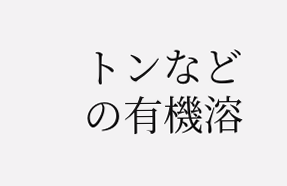トンなどの有機溶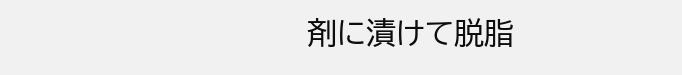剤に漬けて脱脂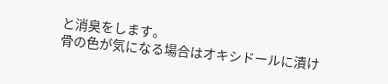と消臭をします。
骨の色が気になる場合はオキシドールに漬け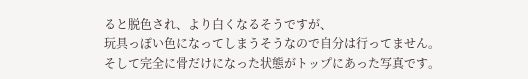ると脱色され、より白くなるそうですが、
玩具っぽい色になってしまうそうなので自分は行ってません。
そして完全に骨だけになった状態がトップにあった写真です。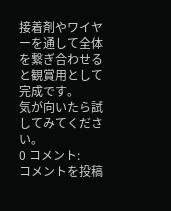接着剤やワイヤーを通して全体を繋ぎ合わせると観賞用として完成です。
気が向いたら試してみてください。
0 コメント:
コメントを投稿